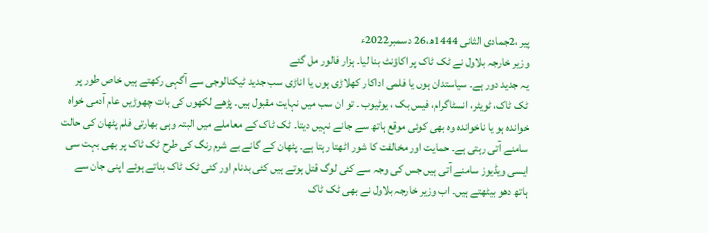پیر ،2جمادی الثانی 1444ھ،26 دسمبر2022ء
وزیر خارجہ بلاول نے ٹک ٹاک پر اکاؤنٹ بنا لیا۔ ہزار فالور مل گئے
یہ جدید دور ہے۔ سیاستدان ہوں یا فلمی اداکار کھلاڑی ہوں یا اناڑی سب جدید ٹیکنالوجی سے آگہی رکھتے ہیں خاص طور پر ٹک ٹاک، ٹویٹر، انسٹاگرام، فیس بک ، یوٹیوب ۔ تو ان سب میں نہایت مقبول ہیں۔ پڑھے لکھوں کی بات چھوڑیں عام آدمی خواہ خواندہ ہو یا ناخواندہ وہ بھی کوئی موقع ہاتھ سے جانے نہیں دیتا۔ ٹک ٹاک کے معاملے میں البتہ وہی بھارتی فلم پٹھان کی حالت سامنے آتی رہتی ہے۔ حمایت اور مخالفت کا شور اٹھتا رہتا ہے۔ پٹھان کے گانے بے شرم رنگ کی طرح ٹک ٹاک پر بھی بہت سی ایسی ویڈیوز سامنے آتی ہیں جس کی وجہ سے کئی لوگ قتل ہوتے ہیں کئی بدنام اور کئی ٹک ٹاک بناتے ہوئے اپنی جان سے ہاتھ دھو بیٹھتے ہیں۔ اب وزیر خارجہ بلاول نے بھی ٹک ٹاک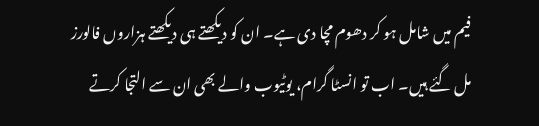فیم میں شامل ہو کر دھوم مچا دی ہے۔ ان کو دیکھتے ہی دیکھتے ہزاروں فالورز مل گئے ہیں۔ اب تو انسٹا گرام، یوٹیوب والے بھی ان سے التجا کرتے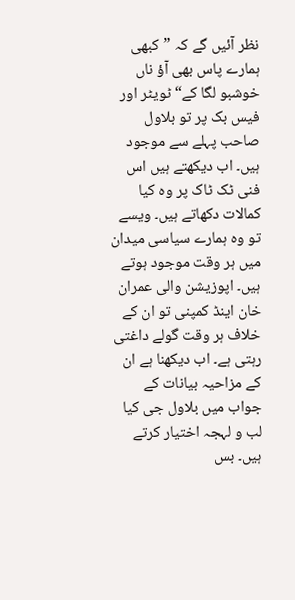نظر آئیں گے کہ ”کبھی ہمارے پاس بھی آؤ ناں خوشبو لگا کے“ ٹویٹر اور فیس بک پر تو بلاول صاحب پہلے سے موجود ہیں۔ اب دیکھتے ہیں اس فنی ٹک ٹاک پر وہ کیا کمالات دکھاتے ہیں۔ ویسے تو وہ ہمارے سیاسی میدان میں ہر وقت موجود ہوتے ہیں۔ اپوزیشن والی عمران خان اینڈ کمپنی تو ان کے خلاف ہر وقت گولے داغتی رہتی ہے۔ اب دیکھنا ہے ان کے مزاحیہ بیانات کے جواب میں بلاول جی کیا لب و لہجہ اختیار کرتے ہیں۔ بس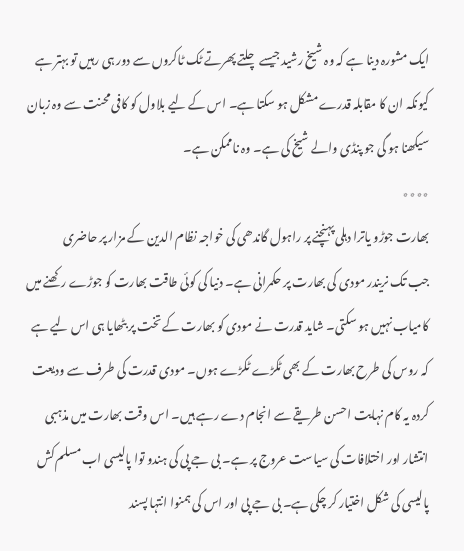ایک مشورہ دینا ہے کہ وہ شیخ رشید جیسے چلتے پھرتے ٹک ٹاکروں سے دور ہی رہیں تو بہتر ہے کیونکہ ان کا مقابلہ قدرے مشکل ہو سکتا ہے۔ اس کے لیے بلاول کو کافی محنت سے وہ زبان سیکھنا ہو گی جو پنڈی والے شیخ کی ہے۔ وہ ناممکن ہے۔
٭٭٭٭
بھارت جوڑو یاترا دہلی پہنچنے پر راہول گاندھی کی خواجہ نظام الدین کے مزار پر حاضری
جب تک نریندر مودی کی بھارت پر حکمرانی ہے۔ دنیا کی کوئی طاقت بھارت کو جوڑے رکھنے میں کامیاب نہیں ہو سکتی۔ شاید قدرت نے مودی کو بھارت کے تخت پر بٹھایا ہی اس لیے ہے کہ روس کی طرح بھارت کے بھی ٹکڑے ٹکڑے ہوں۔ مودی قدرت کی طرف سے ودیعت کردہ یہ کام نہایت احسن طریقے سے انجام دے رہے ہیں۔ اس وقت بھارت میں مذہبی انتشار اور اختلافات کی سیاست عروج پر ہے۔ بی جے پی کی ہندو توا پالیسی اب مسلم کش پالیسی کی شکل اختیار کر چکی ہے۔ بی جے پی اور اس کی ہمنوا انتہا پسند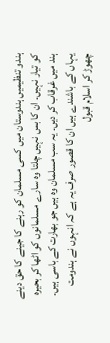ہندو تنظیمیں ہندوستان میں کسی مسلمان کو رہنے کا جینے کا حق دینے کو تیار نہیں۔ ان کا بس نہیں چلتا وہ سارے مسلمانوں کو اٹھا کر بحیرہ ہند میں غرقاب کر دیں۔ یہ سب مسلمان وہ ہیں جو بھارت کے باسی ہیں۔ یہاں کے باشندے ہیں ان کا قصور صرف یہ ہے کہ انہوں نے ہندومت چھوڑ کر اسلام قبول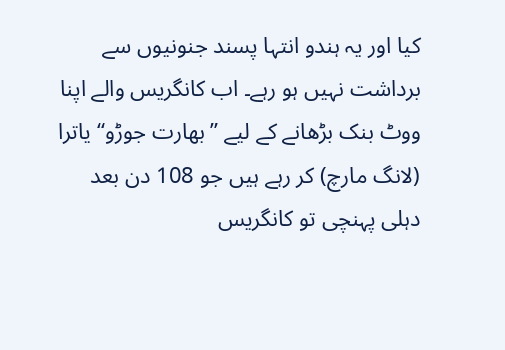کیا اور یہ ہندو انتہا پسند جنونیوں سے برداشت نہیں ہو رہے۔ اب کانگریس والے اپنا ووٹ بنک بڑھانے کے لیے ”بھارت جوڑو“ یاترا (لانگ مارچ) کر رہے ہیں جو 108 دن بعد دہلی پہنچی تو کانگریس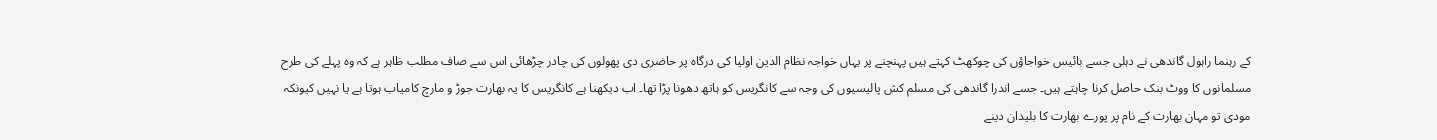کے رہنما راہول گاندھی نے دہلی جسے بائیس خواجاؤں کی چوکھٹ کہتے ہیں پہنچنے پر یہاں خواجہ نظام الدین اولیا کی درگاہ پر حاضری دی پھولوں کی چادر چڑھائی اس سے صاف مطلب ظاہر ہے کہ وہ پہلے کی طرح مسلمانوں کا ووٹ بنک حاصل کرنا چاہتے ہیں۔ جسے اندرا گاندھی کی مسلم کش پالیسیوں کی وجہ سے کانگریس کو ہاتھ دھونا پڑا تھا۔ اب دیکھنا ہے کانگریس کا یہ بھارت جوڑ و مارچ کامیاب ہوتا ہے یا نہیں کیونکہ مودی تو مہان بھارت کے نام پر پورے بھارت کا بلیدان دینے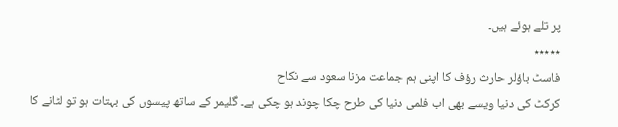پر تلے ہوئے ہیں۔
٭٭٭٭٭
فاسٹ باؤلر حارث رؤف کا اپنی ہم جماعت مزنا سعود سے نکاح
کرکٹ کی دنیا ویسے بھی اب فلمی دنیا کی طرح چکا چوند ہو چکی ہے۔ گلیمر کے ساتھ پیسوں کی بہتات ہو تو لٹانے کا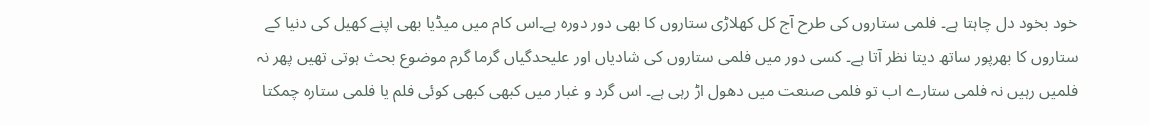خود بخود دل چاہتا ہے۔ فلمی ستاروں کی طرح آج کل کھلاڑی ستاروں کا بھی دور دورہ ہے۔اس کام میں میڈیا بھی اپنے کھیل کی دنیا کے ستاروں کا بھرپور ساتھ دیتا نظر آتا ہے۔ کسی دور میں فلمی ستاروں کی شادیاں اور علیحدگیاں گرما گرم موضوع بحث ہوتی تھیں پھر نہ فلمیں رہیں نہ فلمی ستارے اب تو فلمی صنعت میں دھول اڑ رہی ہے۔ اس گرد و غبار میں کبھی کبھی کوئی فلم یا فلمی ستارہ چمکتا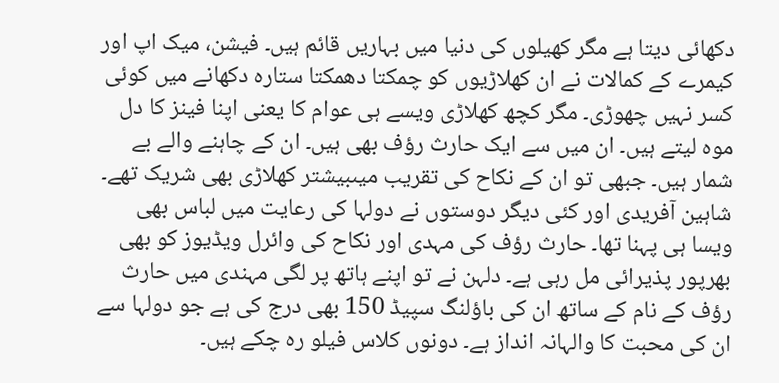دکھائی دیتا ہے مگر کھیلوں کی دنیا میں بہاریں قائم ہیں۔ فیشن، میک اپ اور کیمرے کے کمالات نے ان کھلاڑیوں کو چمکتا دھمکتا ستارہ دکھانے میں کوئی کسر نہیں چھوڑی۔ مگر کچھ کھلاڑی ویسے ہی عوام کا یعنی اپنا فینز کا دل موہ لیتے ہیں۔ ان میں سے ایک حارث رؤف بھی ہیں۔ ان کے چاہنے والے بے شمار ہیں۔ جبھی تو ان کے نکاح کی تقریب میںبیشتر کھلاڑی بھی شریک تھے۔ شاہین آفریدی اور کئی دیگر دوستوں نے دولہا کی رعایت میں لباس بھی ویسا ہی پہنا تھا۔ حارث رؤف کی مہدی اور نکاح کی وائرل ویڈیوز کو بھی بھرپور پذیرائی مل رہی ہے۔ دلہن نے تو اپنے ہاتھ پر لگی مہندی میں حارث رؤف کے نام کے ساتھ ان کی باؤلنگ سپیڈ 150 بھی درج کی ہے جو دولہا سے ان کی محبت کا والہانہ انداز ہے۔ دونوں کلاس فیلو رہ چکے ہیں۔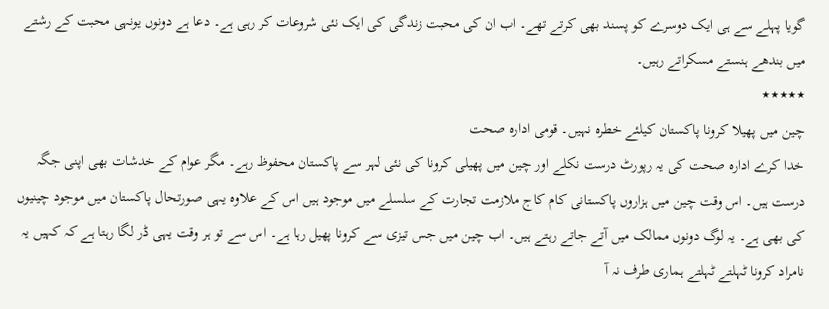گویا پہلے سے ہی ایک دوسرے کو پسند بھی کرتے تھے۔ اب ان کی محبت زندگی کی ایک نئی شروعات کر رہی ہے۔ دعا ہے دونوں یونہی محبت کے رشتے میں بندھے ہنستے مسکراتے رہیں۔
٭٭٭٭٭
چین میں پھیلا کرونا پاکستان کیلئے خطرہ نہیں۔ قومی ادارہ صحت
خدا کرے ادارہ صحت کی یہ رپورٹ درست نکلے اور چین میں پھیلی کرونا کی نئی لہر سے پاکستان محفوظ رہے۔ مگر عوام کے خدشات بھی اپنی جگہ درست ہیں۔ اس وقت چین میں ہزاروں پاکستانی کام کاج ملازمت تجارت کے سلسلے میں موجود ہیں اس کے علاوہ یہی صورتحال پاکستان میں موجود چینیوں کی بھی ہے۔ یہ لوگ دونوں ممالک میں آتے جاتے رہتے ہیں۔ اب چین میں جس تیزی سے کرونا پھیل رہا ہے۔ اس سے تو ہر وقت یہی ڈر لگا رہتا ہے کہ کہیں یہ نامراد کرونا ٹہلتے ٹہلتے ہماری طرف نہ آ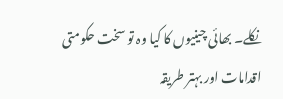نکلے۔ بھائی چینیوں کا کیا وہ تو سخت حکومتی اقدامات اور بہتر طریقہ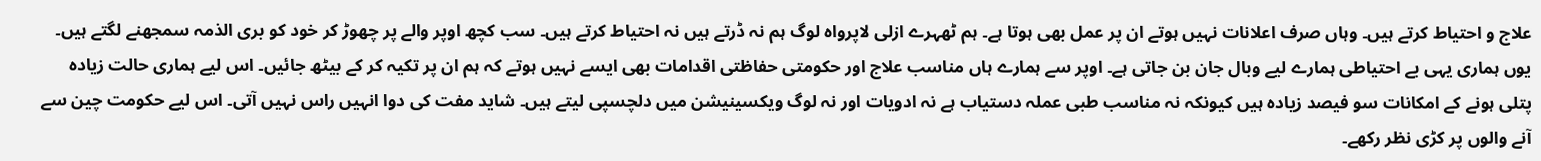علاج و احتیاط کرتے ہیں۔ وہاں صرف اعلانات نہیں ہوتے ان پر عمل بھی ہوتا ہے۔ ہم ٹھہرے ازلی لاپرواہ لوگ ہم نہ ڈرتے ہیں نہ احتیاط کرتے ہیں۔ سب کچھ اوپر والے پر چھوڑ کر خود کو بری الذمہ سمجھنے لگتے ہیں۔ یوں ہماری یہی بے احتیاطی ہمارے لیے وبال جان بن جاتی ہے۔ اوپر سے ہمارے ہاں مناسب علاج اور حکومتی حفاظتی اقدامات بھی ایسے نہیں ہوتے کہ ہم ان پر تکیہ کر کے بیٹھ جائیں۔ اس لیے ہماری حالت زیادہ پتلی ہونے کے امکانات سو فیصد زیادہ ہیں کیونکہ نہ مناسب طبی عملہ دستیاب ہے نہ ادویات اور نہ لوگ ویکسینیشن میں دلچسپی لیتے ہیں۔ شاید مفت کی دوا انہیں راس نہیں آتی۔ اس لیے حکومت چین سے آنے والوں پر کڑی نظر رکھے۔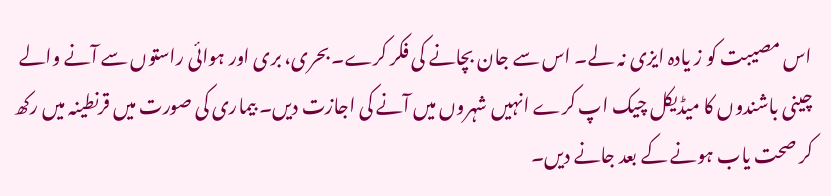اس مصیبت کو ز یادہ ایزی نہ لے۔ اس سے جان بچانے کی فکر کرے۔ بحری، بری اور ہوائی راستوں سے آنے والے چینی باشندوں کا میڈیکل چیک اپ کرے انہیں شہروں میں آنے کی اجازت دیں۔ بیماری کی صورت میں قرنطینہ میں رکھ کر صحت یاب ہونے کے بعد جانے دیں۔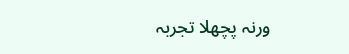ورنہ پچھلا تجربہ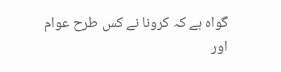گواہ ہے کہ کرونا نے کس طرح عوام اور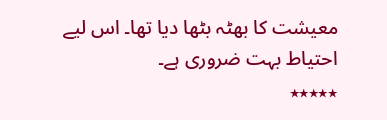معیشت کا بھٹہ بٹھا دیا تھا۔ اس لیے احتیاط بہت ضروری ہے۔
٭٭٭٭٭